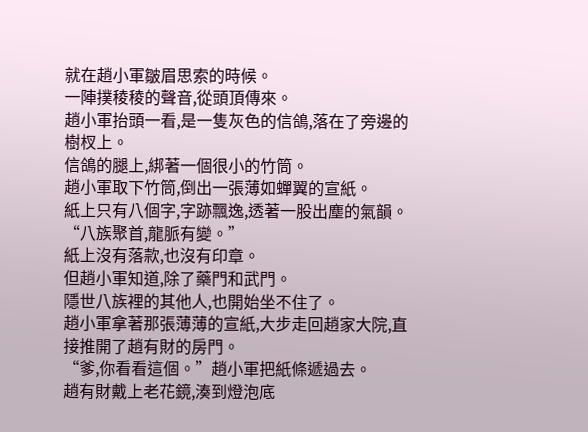就在趙小軍皺眉思索的時候。
一陣撲稜稜的聲音,從頭頂傳來。
趙小軍抬頭一看,是一隻灰色的信鴿,落在了旁邊的樹杈上。
信鴿的腿上,綁著一個很小的竹筒。
趙小軍取下竹筒,倒出一張薄如蟬翼的宣紙。
紙上只有八個字,字跡飄逸,透著一股出塵的氣韻。
“八族聚首,龍脈有變。”
紙上沒有落款,也沒有印章。
但趙小軍知道,除了藥門和武門。
隱世八族裡的其他人,也開始坐不住了。
趙小軍拿著那張薄薄的宣紙,大步走回趙家大院,直接推開了趙有財的房門。
“爹,你看看這個。”趙小軍把紙條遞過去。
趙有財戴上老花鏡,湊到燈泡底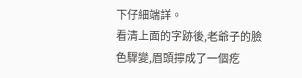下仔細端詳。
看清上面的字跡後,老爺子的臉色驟變,眉頭擰成了一個疙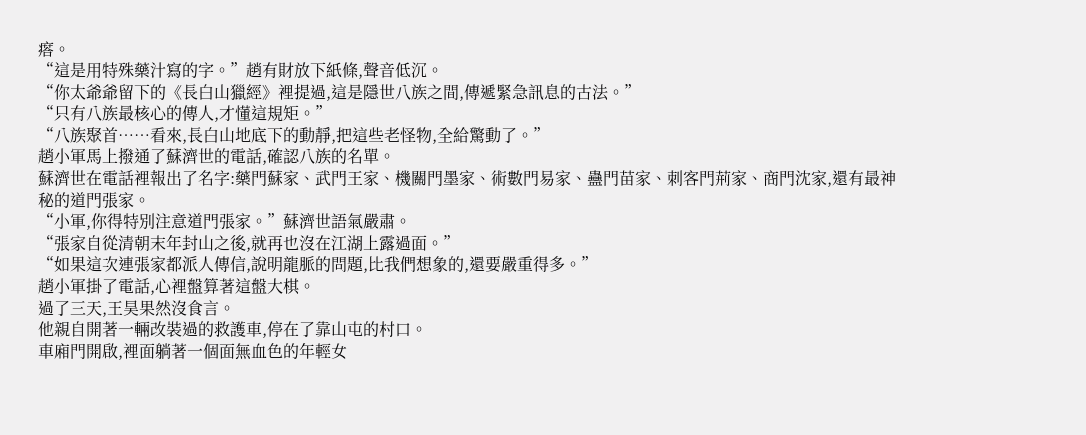瘩。
“這是用特殊藥汁寫的字。”趙有財放下紙條,聲音低沉。
“你太爺爺留下的《長白山獵經》裡提過,這是隱世八族之間,傳遞緊急訊息的古法。”
“只有八族最核心的傳人,才懂這規矩。”
“八族聚首……看來,長白山地底下的動靜,把這些老怪物,全給驚動了。”
趙小軍馬上撥通了蘇濟世的電話,確認八族的名單。
蘇濟世在電話裡報出了名字:藥門蘇家、武門王家、機關門墨家、術數門易家、蠱門苗家、刺客門荊家、商門沈家,還有最神秘的道門張家。
“小軍,你得特別注意道門張家。”蘇濟世語氣嚴肅。
“張家自從清朝末年封山之後,就再也沒在江湖上露過面。”
“如果這次連張家都派人傳信,說明龍脈的問題,比我們想象的,還要嚴重得多。”
趙小軍掛了電話,心裡盤算著這盤大棋。
過了三天,王昊果然沒食言。
他親自開著一輛改裝過的救護車,停在了靠山屯的村口。
車廂門開啟,裡面躺著一個面無血色的年輕女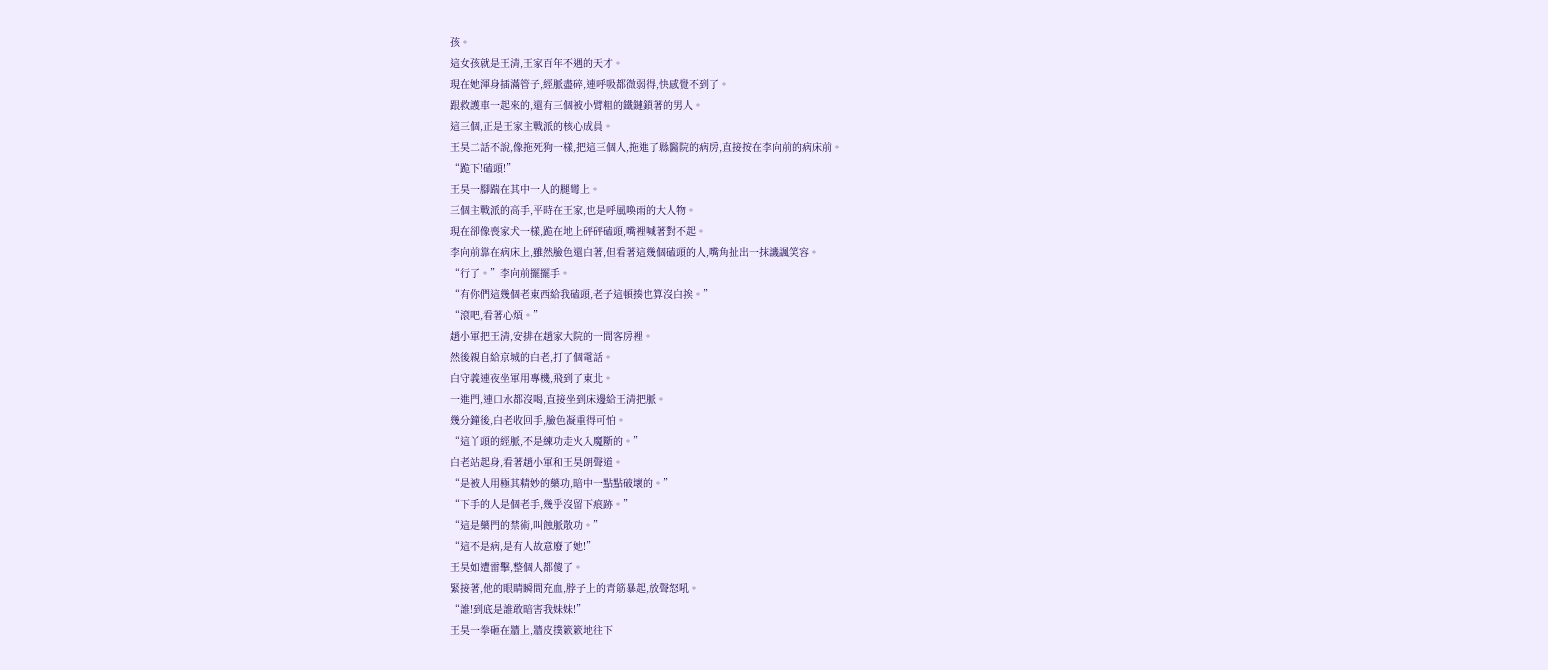孩。
這女孩就是王清,王家百年不遇的天才。
現在她渾身插滿管子,經脈盡碎,連呼吸都微弱得,快感覺不到了。
跟救護車一起來的,還有三個被小臂粗的鐵鏈鎖著的男人。
這三個,正是王家主戰派的核心成員。
王昊二話不說,像拖死狗一樣,把這三個人,拖進了縣醫院的病房,直接按在李向前的病床前。
“跪下!磕頭!”
王昊一腳踹在其中一人的腿彎上。
三個主戰派的高手,平時在王家,也是呼風喚雨的大人物。
現在卻像喪家犬一樣,跪在地上砰砰磕頭,嘴裡喊著對不起。
李向前靠在病床上,雖然臉色還白著,但看著這幾個磕頭的人,嘴角扯出一抹譏諷笑容。
“行了。”李向前擺擺手。
“有你們這幾個老東西給我磕頭,老子這頓揍也算沒白挨。”
“滾吧,看著心煩。”
趙小軍把王清,安排在趙家大院的一間客房裡。
然後親自給京城的白老,打了個電話。
白守義連夜坐軍用專機,飛到了東北。
一進門,連口水都沒喝,直接坐到床邊給王清把脈。
幾分鐘後,白老收回手,臉色凝重得可怕。
“這丫頭的經脈,不是練功走火入魔斷的。”
白老站起身,看著趙小軍和王昊朗聲道。
“是被人用極其精妙的藥功,暗中一點點破壞的。”
“下手的人是個老手,幾乎沒留下痕跡。”
“這是藥門的禁術,叫蝕脈散功。”
“這不是病,是有人故意廢了她!”
王昊如遭雷擊,整個人都傻了。
緊接著,他的眼睛瞬間充血,脖子上的青筋暴起,放聲怒吼。
“誰!到底是誰敢暗害我妹妹!”
王昊一拳砸在牆上,牆皮撲簌簌地往下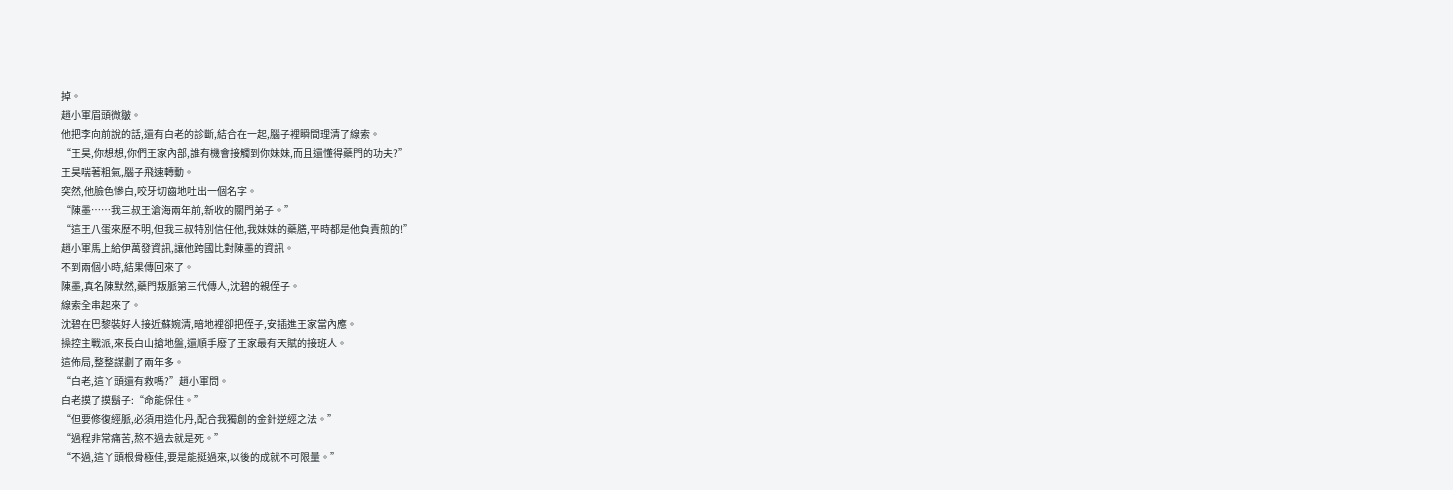掉。
趙小軍眉頭微皺。
他把李向前說的話,還有白老的診斷,結合在一起,腦子裡瞬間理清了線索。
“王昊,你想想,你們王家內部,誰有機會接觸到你妹妹,而且還懂得藥門的功夫?”
王昊喘著粗氣,腦子飛速轉動。
突然,他臉色慘白,咬牙切齒地吐出一個名字。
“陳墨……我三叔王滄海兩年前,新收的關門弟子。”
“這王八蛋來歷不明,但我三叔特別信任他,我妹妹的藥膳,平時都是他負責煎的!”
趙小軍馬上給伊萬發資訊,讓他跨國比對陳墨的資訊。
不到兩個小時,結果傳回來了。
陳墨,真名陳默然,藥門叛脈第三代傳人,沈碧的親侄子。
線索全串起來了。
沈碧在巴黎裝好人接近蘇婉清,暗地裡卻把侄子,安插進王家當內應。
操控主戰派,來長白山搶地盤,還順手廢了王家最有天賦的接班人。
這佈局,整整謀劃了兩年多。
“白老,這丫頭還有救嗎?”趙小軍問。
白老摸了摸鬍子:“命能保住。”
“但要修復經脈,必須用造化丹,配合我獨創的金針逆經之法。”
“過程非常痛苦,熬不過去就是死。”
“不過,這丫頭根骨極佳,要是能挺過來,以後的成就不可限量。”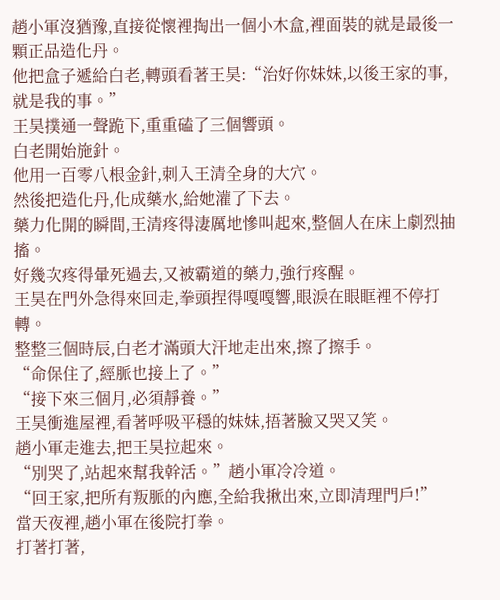趙小軍沒猶豫,直接從懷裡掏出一個小木盒,裡面裝的就是最後一顆正品造化丹。
他把盒子遞給白老,轉頭看著王昊:“治好你妹妹,以後王家的事,就是我的事。”
王昊撲通一聲跪下,重重磕了三個響頭。
白老開始施針。
他用一百零八根金針,刺入王清全身的大穴。
然後把造化丹,化成藥水,給她灌了下去。
藥力化開的瞬間,王清疼得淒厲地慘叫起來,整個人在床上劇烈抽搐。
好幾次疼得暈死過去,又被霸道的藥力,強行疼醒。
王昊在門外急得來回走,拳頭捏得嘎嘎響,眼淚在眼眶裡不停打轉。
整整三個時辰,白老才滿頭大汗地走出來,擦了擦手。
“命保住了,經脈也接上了。”
“接下來三個月,必須靜養。”
王昊衝進屋裡,看著呼吸平穩的妹妹,捂著臉又哭又笑。
趙小軍走進去,把王昊拉起來。
“別哭了,站起來幫我幹活。”趙小軍冷冷道。
“回王家,把所有叛脈的內應,全給我揪出來,立即清理門戶!”
當天夜裡,趙小軍在後院打拳。
打著打著,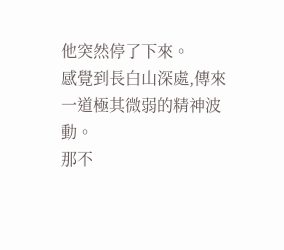他突然停了下來。
感覺到長白山深處,傳來一道極其微弱的精神波動。
那不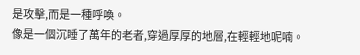是攻擊,而是一種呼喚。
像是一個沉睡了萬年的老者,穿過厚厚的地層,在輕輕地呢喃。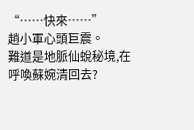“……快來……”
趙小軍心頭巨震。
難道是地脈仙蛻秘境,在呼喚蘇婉清回去?